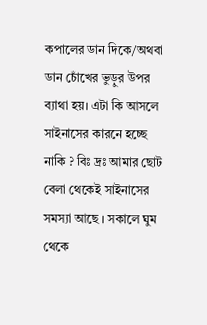কপালের ডান দিকে/অথবা ডান চোঁখের ভুড়ুর উপর ব্যাথা হয়। এটা কি আসলে সাইনাসের কারনে হচ্ছে নাকি ? বিঃ দ্রঃ আমার ছোট বেলা থেকেই সাইনাসের সমস্যা আছে । সকালে ঘুম থেকে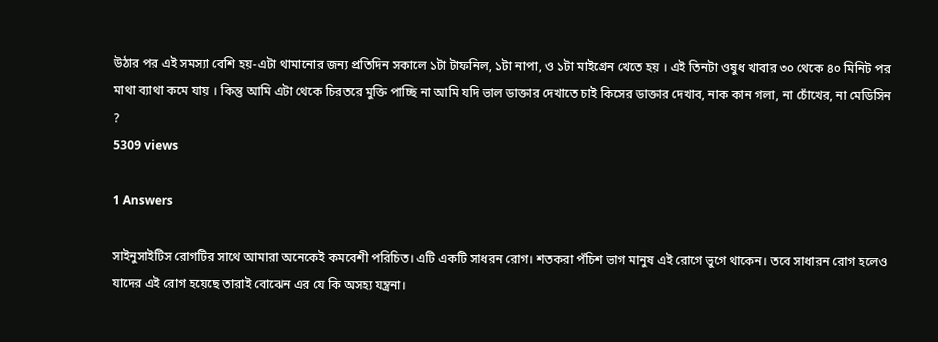উঠার পর এই সমস্যা বেশি হয়-এটা থামানোর জন্য প্রতিদিন সকালে ১টা টাফনিল, ১টা নাপা, ও ১টা মাইগ্রেন খেতে হয় । এই তিনটা ওষুধ খাবার ৩০ থেকে ৪০ মিনিট পর মাথা ব্যাথা কমে যায় । কিন্তু আমি এটা থেকে চিরতরে মুক্তি পাচ্ছি না আমি যদি ভাল ডাক্তার দেখাতে চাই কিসের ডাক্তার দেখাব, নাক কান গলা, না চোঁখের, না মেডিসিন ?
5309 views

1 Answers

সাইনুসাইটিস রোগটির সাথে আমারা অনেকেই কমবেশী পরিচিত। এটি একটি সাধরন রোগ। শতকরা পঁচিশ ভাগ মানুষ এই রোগে ভুগে থাকেন। তবে সাধারন রোগ হলেও যাদের এই রোগ হয়েছে তারাই বোঝেন এর যে কি অসহ্য যন্ত্রনা।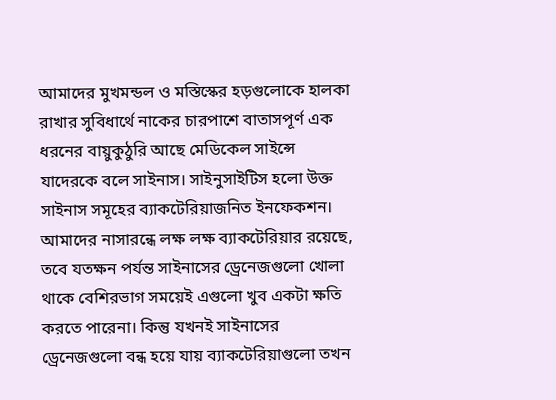আমাদের মুখমন্ডল ও মস্তিস্কের হড়গুলোকে হালকা রাখার সুবিধার্থে নাকের চারপাশে বাতাসপূর্ণ এক ধরনের বায়ুকুঠুরি আছে মেডিকেল সাইন্সে যাদেরকে বলে সাইনাস। সাইনুসাইটিস হলো উক্ত সাইনাস সমূহের ব্যাকটেরিয়াজনিত ইনফেকশন। আমাদের নাসারন্ধে লক্ষ লক্ষ ব্যাকটেরিয়ার রয়েছে, তবে যতক্ষন পর্যন্ত সাইনাসের ড্রেনেজগুলো খোলা থাকে বেশিরভাগ সময়েই এগুলো খুব একটা ক্ষতি করতে পারেনা। কিন্তু যখনই সাইনাসের ড্রেনেজগুলো বন্ধ হয়ে যায় ব্যাকটেরিয়াগুলো তখন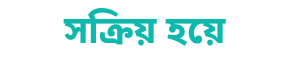সক্রিয় হয়ে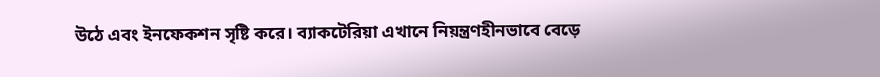উঠে এবং ইনফেকশন সৃষ্টি করে। ব্যাকটেরিয়া এখানে নিয়ন্ত্রণহীনভাবে বেড়ে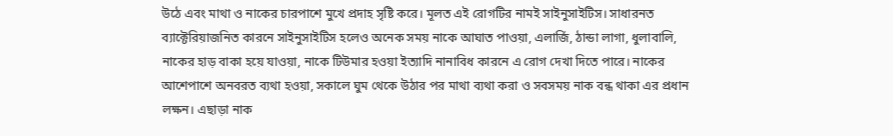উঠে এবং মাথা ও নাকের চারপাশে মুখে প্রদাহ সৃষ্টি করে। মূলত এই রোগটির নামই সাইনুসাইটিস। সাধারনত ব্যাক্টেরিয়াজনিত কারনে সাইনুসাইটিস হলেও অনেক সময় নাকে আঘাত পাওয়া, এলার্জি, ঠান্ডা লাগা, ধুলাবালি, নাকের হাড় বাকা হয়ে যাওয়া, নাকে টিউমার হওয়া ইত্যাদি নানাবিধ কারনে এ রোগ দেখা দিতে পারে। নাকের আশেপাশে অনবরত ব্যথা হওয়া, সকালে ঘুম থেকে উঠার পর মাথা ব্যথা করা ও সবসময় নাক বন্ধ থাকা এর প্রধান লক্ষন। এছাড়া নাক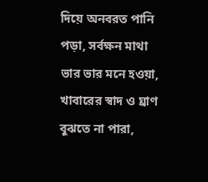দিয়ে অনবরত পানি পড়া, সর্বক্ষন মাথা ভার ভার মনে হওয়া, খাবারের স্বাদ ও ঘ্রাণ বুঝতে না পারা,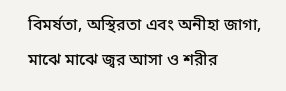বিমর্ষতা, অস্থিরতা এবং অনীহা জাগা, মাঝে মাঝে জ্বর আসা ও শরীর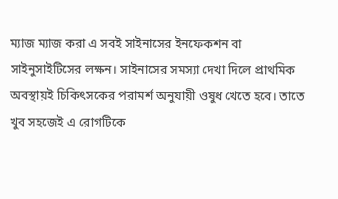ম্যাজ ম্যাজ করা এ সবই সাইনাসের ইনফেকশন বা সাইনুসাইটিসের লক্ষন। সাইনাসের সমস্যা দেখা দিলে প্রাথমিক অবস্থায়ই চিকিৎসকের পরামর্শ অনুযায়ী ওষুধ খেতে হবে। তাতে খুব সহজেই এ রোগটিকে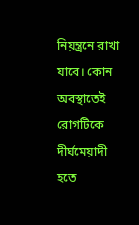নিয়ন্ত্রনে রাখা যাবে। কোন অবস্থাতেই রোগটিকে দীর্ঘমেয়াদী হতে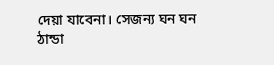দেয়া যাবেনা। সেজন্য ঘন ঘন ঠান্ডা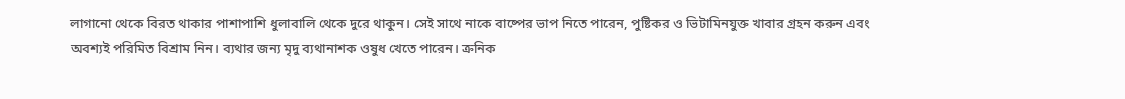লাগানো থেকে বিরত থাকার পাশাপাশি ধুলাবালি থেকে দুরে থাকুন। সেই সাথে নাকে বাষ্পের ভাপ নিতে পারেন, পুষ্টিকর ও ভিটামিনযুক্ত খাবার গ্রহন করুন এবং অবশ্যই পরিমিত বিশ্রাম নিন। ব্যথার জন্য মৃদু ব্যথানাশক ওষুধ খেতে পারেন। ক্রনিক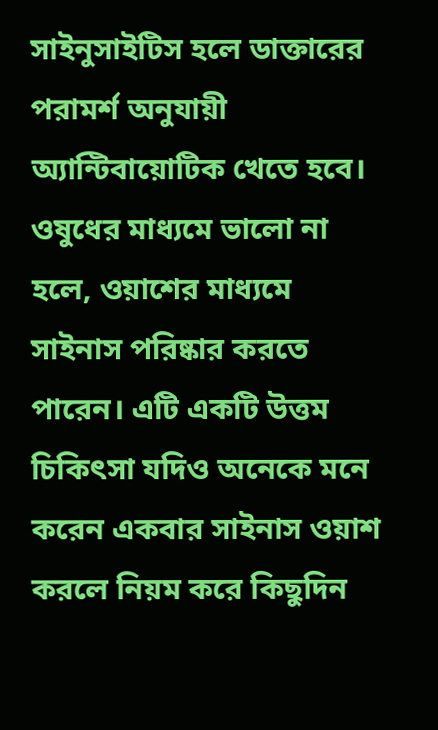সাইনুসাইটিস হলে ডাক্তারের পরামর্শ অনুযায়ী অ্যান্টিবায়োটিক খেতে হবে। ওষুধের মাধ্যমে ভালো না হলে, ওয়াশের মাধ্যমে সাইনাস পরিষ্কার করতে পারেন। এটি একটি উত্তম চিকিৎসা যদিও অনেকে মনে করেন একবার সাইনাস ওয়াশ করলে নিয়ম করে কিছুদিন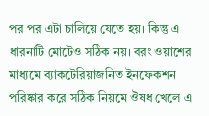পর পর এটা চালিয়ে যেতে হয়। কিন্তু এ ধারনাটি মোটেও সঠিক নয়। বরং ওয়াশের মাধ্যমে ব্যাকটেরিয়াজনিত ইনফেকশন পরিষ্কার করে সঠিক নিয়মে ঔষধ খেলে এ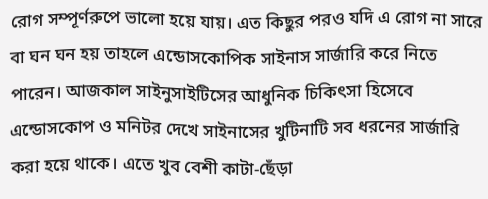রোগ সম্পূর্ণরুপে ভালো হয়ে যায়। এত কিছুর পরও যদি এ রোগ না সারে বা ঘন ঘন হয় তাহলে এন্ডোসকোপিক সাইনাস সার্জারি করে নিতে পারেন। আজকাল সাইনুসাইটিসের আধুনিক চিকিৎসা হিসেবে এন্ডোসকোপ ও মনিটর দেখে সাইনাসের খুটিনাটি সব ধরনের সার্জারি করা হয়ে থাকে। এতে খুব বেশী কাটা-ছেঁড়া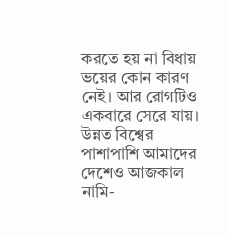করতে হয় না বিধায় ভয়ের কোন কারণ নেই। আর রোগটিও একবারে সেরে যায়। উন্নত বিশ্বের পাশাপাশি আমাদের দেশেও আজকাল নামি-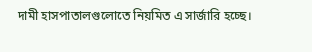দামী হাসপাতালগুলোতে নিয়মিত এ সার্জারি হচ্ছে।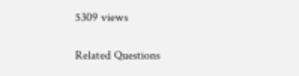5309 views

Related Questions